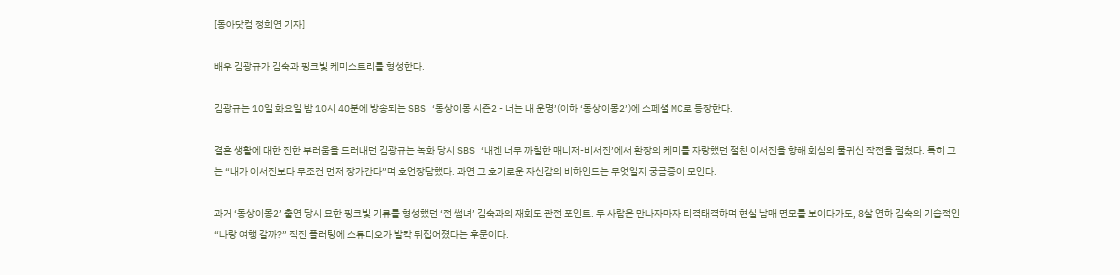[동아닷컴 정희연 기자]

배우 김광규가 김숙과 핑크빛 케미스트리를 형성한다.

김광규는 10일 화요일 밤 10시 40분에 방송되는 SBS ‘동상이몽 시즌2 - 너는 내 운명’(이하 ‘동상이몽2’)에 스페셜 MC로 등장한다.

결혼 생활에 대한 진한 부러움을 드러내던 김광규는 녹화 당시 SBS ‘내겐 너무 까칠한 매니저-비서진’에서 환장의 케미를 자랑했던 절친 이서진을 향해 회심의 물귀신 작전을 펼쳤다. 특히 그는 “내가 이서진보다 무조건 먼저 장가간다”며 호언장담했다. 과연 그 호기로운 자신감의 비하인드는 무엇일지 궁금증이 모인다.

과거 ‘동상이몽2’ 출연 당시 묘한 핑크빛 기류를 형성했던 ‘전 썸녀’ 김숙과의 재회도 관전 포인트. 두 사람은 만나자마자 티격태격하며 현실 남매 면모를 보이다가도, 8살 연하 김숙의 기습적인 “나랑 여행 갈까?” 직진 플러팅에 스튜디오가 발칵 뒤집어졌다는 후문이다.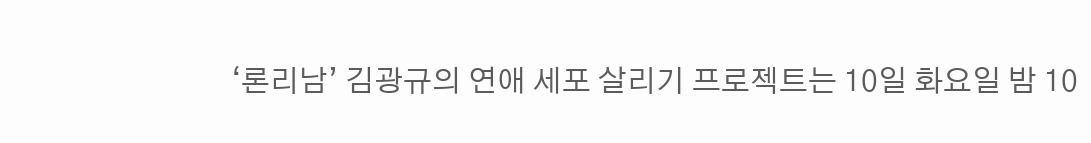‘론리남’ 김광규의 연애 세포 살리기 프로젝트는 10일 화요일 밤 10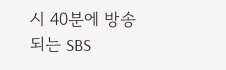시 40분에 방송되는 SBS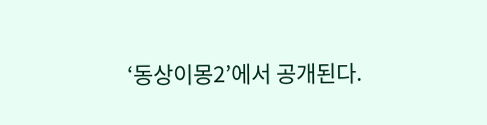‘동상이몽2’에서 공개된다.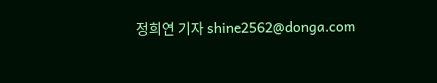정희연 기자 shine2562@donga.com